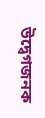উদ্বেগজনক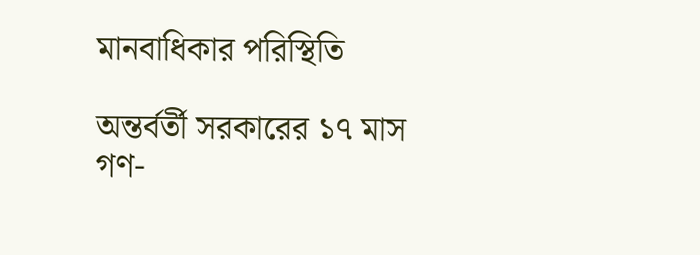মানবাধিকার পরিস্থিতি

অন্তর্বর্তী সরকারের ১৭ মাস
গণ-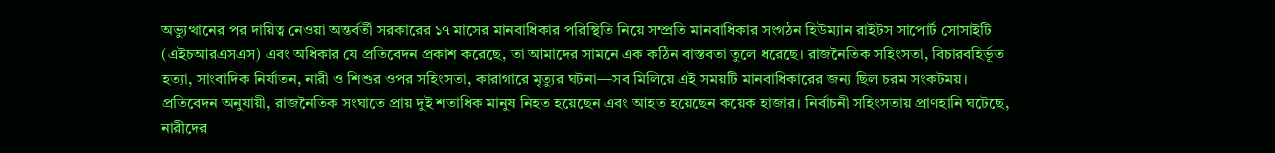অভ্যুত্থানের পর দায়িত্ব নেওয়া অন্তর্বর্তী সরকারের ১৭ মাসের মানবাধিকার পরিস্থিতি নিয়ে সম্প্রতি মানবাধিকার সংগঠন হিউম্যান রাইটস সাপোর্ট সোসাইটি (এইচআরএসএস) এবং অধিকার যে প্রতিবেদন প্রকাশ করেছে, তা আমাদের সামনে এক কঠিন বাস্তবতা তুলে ধরেছে। রাজনৈতিক সহিংসতা, বিচারবহির্ভূত হত্যা, সাংবাদিক নির্যাতন, নারী ও শিশুর ওপর সহিংসতা, কারাগারে মৃত্যুর ঘটনা—সব মিলিয়ে এই সময়টি মানবাধিকারের জন্য ছিল চরম সংকটময়। প্রতিবেদন অনুযায়ী, রাজনৈতিক সংঘাতে প্রায় দুই শতাধিক মানুষ নিহত হয়েছেন এবং আহত হয়েছেন কয়েক হাজার। নির্বাচনী সহিংসতায় প্রাণহানি ঘটেছে, নারীদের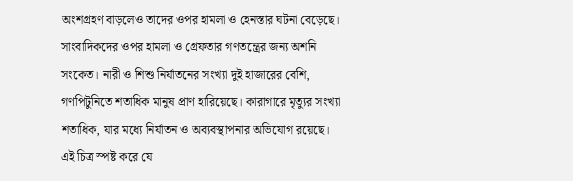অংশগ্রহণ বাড়লেও তাদের ওপর হামলা ও হেনস্তার ঘটনা বেড়েছে। সাংবাদিকদের ওপর হামলা ও গ্রেফতার গণতন্ত্রের জন্য অশনি সংকেত। নারী ও শিশু নির্যাতনের সংখ্যা দুই হাজারের বেশি, গণপিটুনিতে শতাধিক মানুষ প্রাণ হারিয়েছে। কারাগারে মৃত্যুর সংখ্যা শতাধিক, যার মধ্যে নির্যাতন ও অব্যবস্থাপনার অভিযোগ রয়েছে। এই চিত্র স্পষ্ট করে যে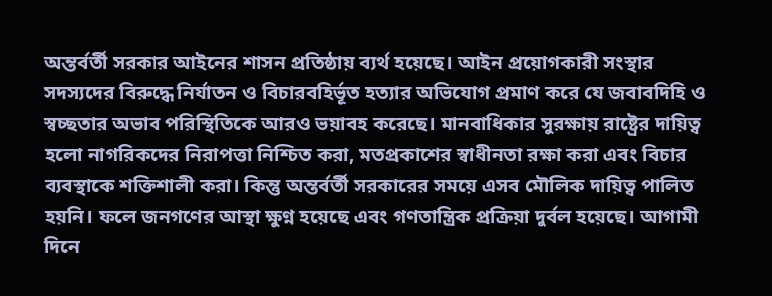অন্তর্বর্তী সরকার আইনের শাসন প্রতিষ্ঠায় ব্যর্থ হয়েছে। আইন প্রয়োগকারী সংস্থার সদস্যদের বিরুদ্ধে নির্যাতন ও বিচারবহির্ভূত হত্যার অভিযোগ প্রমাণ করে যে জবাবদিহি ও স্বচ্ছতার অভাব পরিস্থিতিকে আরও ভয়াবহ করেছে। মানবাধিকার সুরক্ষায় রাষ্ট্রের দায়িত্ব হলো নাগরিকদের নিরাপত্তা নিশ্চিত করা, মতপ্রকাশের স্বাধীনতা রক্ষা করা এবং বিচার ব্যবস্থাকে শক্তিশালী করা। কিন্তু অন্তর্বর্তী সরকারের সময়ে এসব মৌলিক দায়িত্ব পালিত হয়নি। ফলে জনগণের আস্থা ক্ষুণ্ন হয়েছে এবং গণতান্ত্রিক প্রক্রিয়া দুর্বল হয়েছে। আগামী দিনে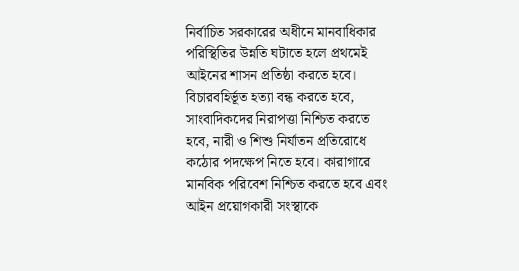নির্বাচিত সরকারের অধীনে মানবাধিকার পরিস্থিতির উন্নতি ঘটাতে হলে প্রথমেই আইনের শাসন প্রতিষ্ঠা করতে হবে। বিচারবহির্ভূত হত্যা বন্ধ করতে হবে, সাংবাদিকদের নিরাপত্তা নিশ্চিত করতে হবে, নারী ও শিশু নির্যাতন প্রতিরোধে কঠোর পদক্ষেপ নিতে হবে। কারাগারে মানবিক পরিবেশ নিশ্চিত করতে হবে এবং আইন প্রয়োগকারী সংস্থাকে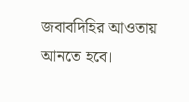জবাবদিহির আওতায় আনতে হবে।